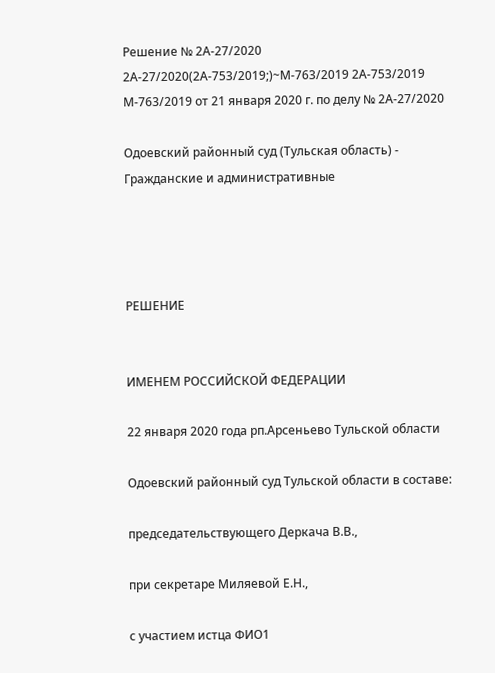Решение № 2А-27/2020 2А-27/2020(2А-753/2019;)~М-763/2019 2А-753/2019 М-763/2019 от 21 января 2020 г. по делу № 2А-27/2020

Одоевский районный суд (Тульская область) - Гражданские и административные




РЕШЕНИЕ


ИМЕНЕМ РОССИЙСКОЙ ФЕДЕРАЦИИ

22 января 2020 года рп.Арсеньево Тульской области

Одоевский районный суд Тульской области в составе:

председательствующего Деркача В.В.,

при секретаре Миляевой Е.Н.,

с участием истца ФИО1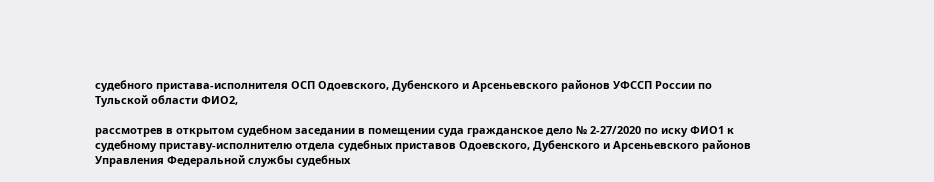судебного пристава-исполнителя ОСП Одоевского, Дубенского и Арсеньевского районов УФССП России по Тульской области ФИО2,

рассмотрев в открытом судебном заседании в помещении суда гражданское дело № 2-27/2020 по иску ФИО1 к судебному приставу-исполнителю отдела судебных приставов Одоевского, Дубенского и Арсеньевского районов Управления Федеральной службы судебных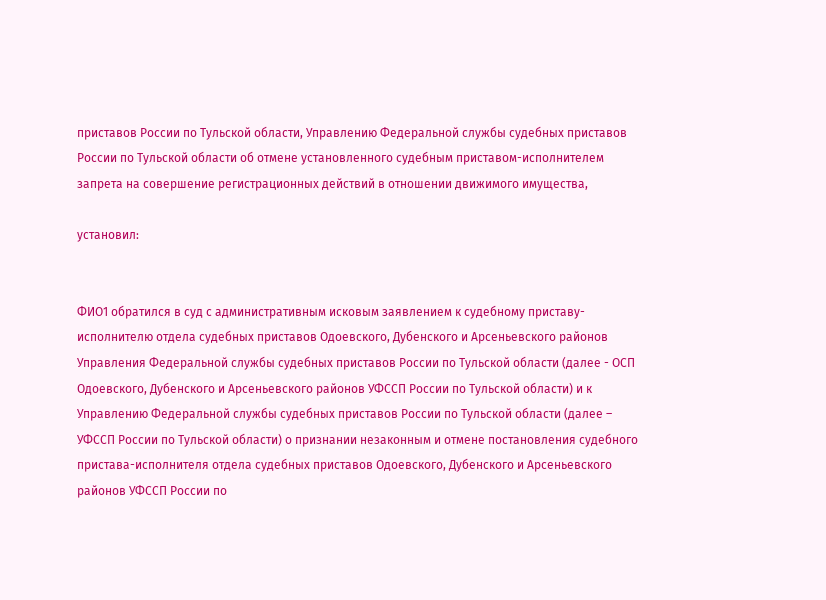приставов России по Тульской области, Управлению Федеральной службы судебных приставов России по Тульской области об отмене установленного судебным приставом-исполнителем запрета на совершение регистрационных действий в отношении движимого имущества,

установил:


ФИО1 обратился в суд с административным исковым заявлением к судебному приставу-исполнителю отдела судебных приставов Одоевского, Дубенского и Арсеньевского районов Управления Федеральной службы судебных приставов России по Тульской области (далее - ОСП Одоевского, Дубенского и Арсеньевского районов УФССП России по Тульской области) и к Управлению Федеральной службы судебных приставов России по Тульской области (далее – УФССП России по Тульской области) о признании незаконным и отмене постановления судебного пристава-исполнителя отдела судебных приставов Одоевского, Дубенского и Арсеньевского районов УФССП России по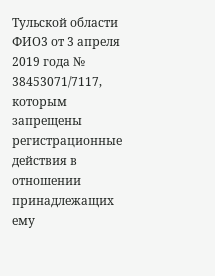Тульской области ФИО3 от 3 апреля 2019 года № 38453071/7117, которым запрещены регистрационные действия в отношении принадлежащих ему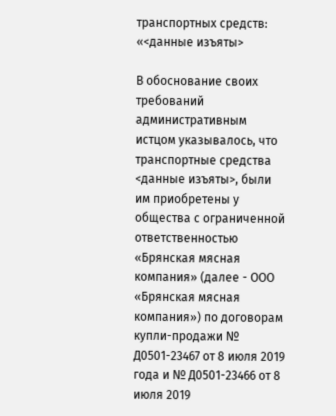транспортных средств: «<данные изъяты>

В обоснование своих требований административным истцом указывалось, что транспортные средства <данные изъяты>, были им приобретены у общества с ограниченной ответственностью «Брянская мясная компания» (далее - ООО «Брянская мясная компания») по договорам купли-продажи № Д0501-23467 от 8 июля 2019 года и № Д0501-23466 от 8 июля 2019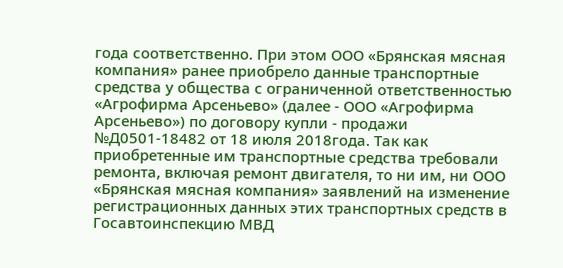года соответственно. При этом ООО «Брянская мясная компания» ранее приобрело данные транспортные средства у общества с ограниченной ответственностью «Агрофирма Арсеньево» (далее - ООО «Агрофирма Арсеньево») по договору купли - продажи №Д0501-18482 от 18 июля 2018года. Так как приобретенные им транспортные средства требовали ремонта, включая ремонт двигателя, то ни им, ни ООО «Брянская мясная компания» заявлений на изменение регистрационных данных этих транспортных средств в Госавтоинспекцию МВД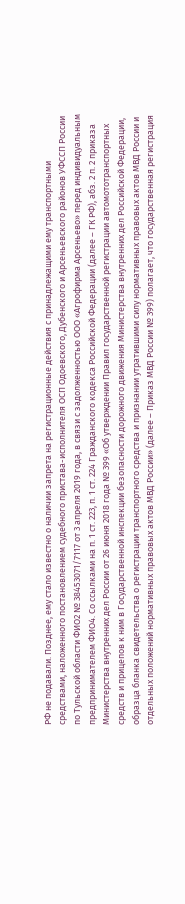РФ не подавали. Позднее, ему стало известно о наличии запрета на регистрационные действия с принадлежащими ему транспортными средствами, наложенного постановлением судебного пристава-исполнителя ОСП Одоевского, Дубенского и Арсеньевского районов УФССП России по Тульской области ФИО2 № 38453071/7117 от 3 апреля 2019 года, в связи с задолженностью ООО «Агрофирма Арсеньево» перед индивидуальным предпринимателем ФИО4. Со ссылками на п. 1 ст. 223, п. 1 ст. 224 Гражданского кодекса Российской Федерации (далее – ГК РФ), абз. 2 п. 2 приказа Министерства внутренних дел России от 26 июня 2018 года № 399 «Об утверждении Правил государственной регистрации автомототранспортных средств и прицепов к ним в Государственной инспекции безопасности дорожного движения Министерства внутренних дел Российской Федерации, образца бланка свидетельства о регистрации транспортного средства и признании утратившими силу нормативных правовых актов МВД России и отдельных положений нормативных правовых актов МВД России» (далее – Приказ МВД России № 399) полагает, что государственная регистрация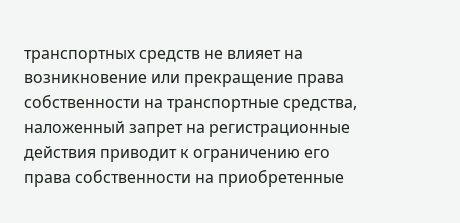транспортных средств не влияет на возникновение или прекращение права собственности на транспортные средства, наложенный запрет на регистрационные действия приводит к ограничению его права собственности на приобретенные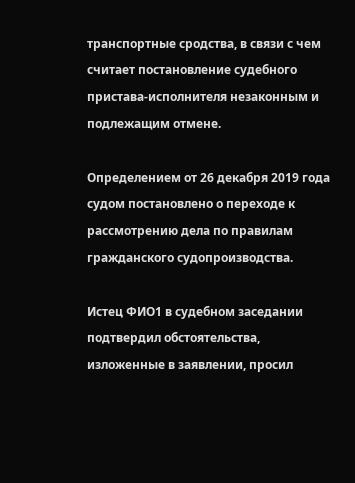транспортные сродства, в связи с чем считает постановление судебного пристава-исполнителя незаконным и подлежащим отмене.

Определением от 26 декабря 2019 года судом постановлено о переходе к рассмотрению дела по правилам гражданского судопроизводства.

Истец ФИО1 в судебном заседании подтвердил обстоятельства, изложенные в заявлении, просил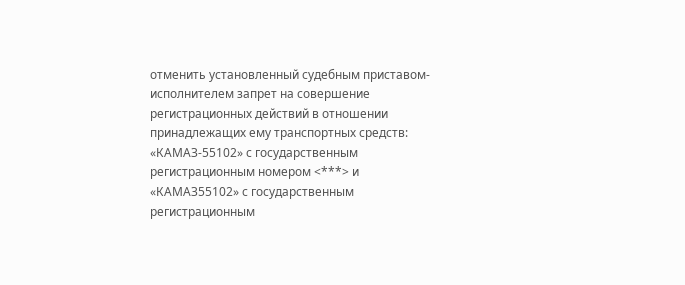отменить установленный судебным приставом-исполнителем запрет на совершение регистрационных действий в отношении принадлежащих ему транспортных средств: «КАМАЗ-55102» с государственным регистрационным номером <***> и «КАМАЗ55102» с государственным регистрационным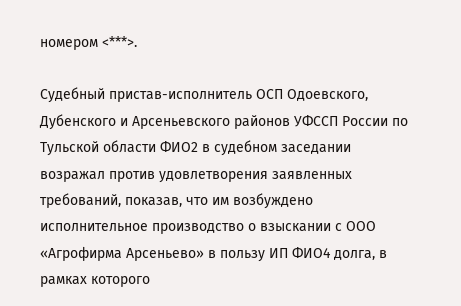номером <***>.

Судебный пристав-исполнитель ОСП Одоевского, Дубенского и Арсеньевского районов УФССП России по Тульской области ФИО2 в судебном заседании возражал против удовлетворения заявленных требований, показав, что им возбуждено исполнительное производство о взыскании с ООО «Агрофирма Арсеньево» в пользу ИП ФИО4 долга, в рамках которого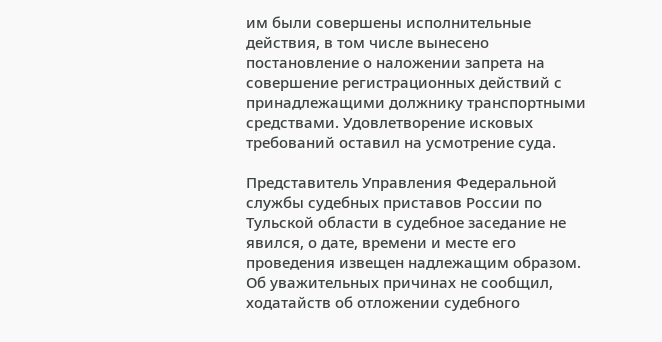им были совершены исполнительные действия, в том числе вынесено постановление о наложении запрета на совершение регистрационных действий с принадлежащими должнику транспортными средствами. Удовлетворение исковых требований оставил на усмотрение суда.

Представитель Управления Федеральной службы судебных приставов России по Тульской области в судебное заседание не явился, о дате, времени и месте его проведения извещен надлежащим образом. Об уважительных причинах не сообщил, ходатайств об отложении судебного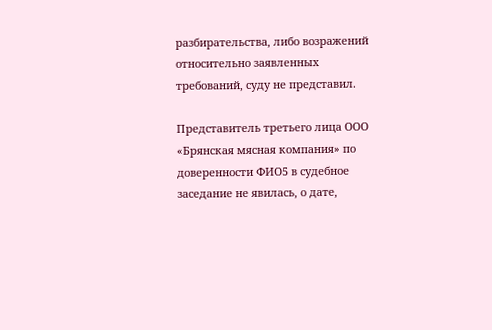разбирательства, либо возражений относительно заявленных требований, суду не представил.

Представитель третьего лица ООО «Брянская мясная компания» по доверенности ФИО5 в судебное заседание не явилась, о дате,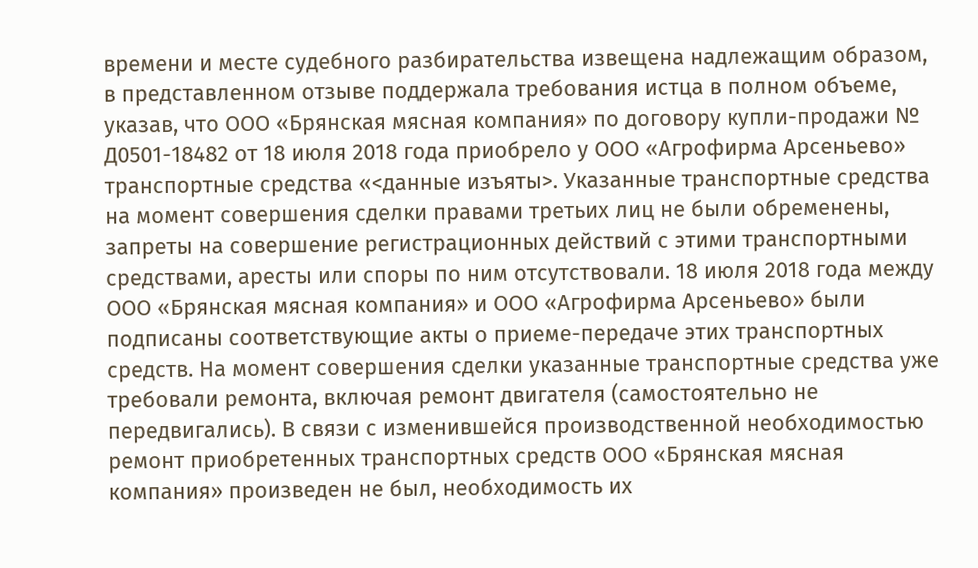времени и месте судебного разбирательства извещена надлежащим образом, в представленном отзыве поддержала требования истца в полном объеме, указав, что ООО «Брянская мясная компания» по договору купли-продажи № Д0501-18482 от 18 июля 2018 года приобрело у ООО «Агрофирма Арсеньево» транспортные средства «<данные изъяты>. Указанные транспортные средства на момент совершения сделки правами третьих лиц не были обременены, запреты на совершение регистрационных действий с этими транспортными средствами, аресты или споры по ним отсутствовали. 18 июля 2018 года между ООО «Брянская мясная компания» и ООО «Агрофирма Арсеньево» были подписаны соответствующие акты о приеме-передаче этих транспортных средств. На момент совершения сделки указанные транспортные средства уже требовали ремонта, включая ремонт двигателя (самостоятельно не передвигались). В связи с изменившейся производственной необходимостью ремонт приобретенных транспортных средств ООО «Брянская мясная компания» произведен не был, необходимость их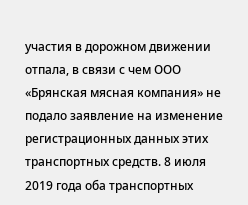участия в дорожном движении отпала, в связи с чем ООО «Брянская мясная компания» не подало заявление на изменение регистрационных данных этих транспортных средств. 8 июля 2019 года оба транспортных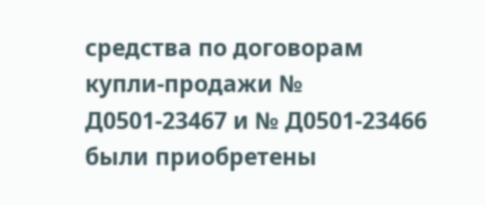средства по договорам купли-продажи № Д0501-23467 и № Д0501-23466 были приобретены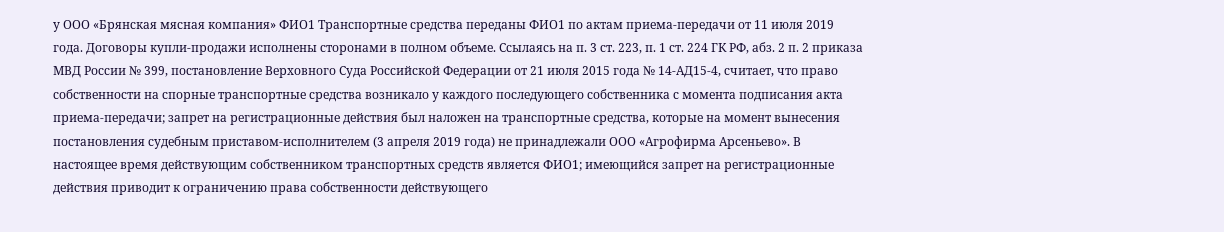у ООО «Брянская мясная компания» ФИО1 Транспортные средства переданы ФИО1 по актам приема-передачи от 11 июля 2019 года. Договоры купли-продажи исполнены сторонами в полном объеме. Ссылаясь на п. 3 ст. 223, п. 1 ст. 224 ГК РФ, абз. 2 п. 2 приказа МВД России № 399, постановление Верховного Суда Российской Федерации от 21 июля 2015 года № 14-АД15-4, считает, что право собственности на спорные транспортные средства возникало у каждого последующего собственника с момента подписания акта приема-передачи; запрет на регистрационные действия был наложен на транспортные средства, которые на момент вынесения постановления судебным приставом-исполнителем (3 апреля 2019 года) не принадлежали ООО «Агрофирма Арсеньево». В настоящее время действующим собственником транспортных средств является ФИО1; имеющийся запрет на регистрационные действия приводит к ограничению права собственности действующего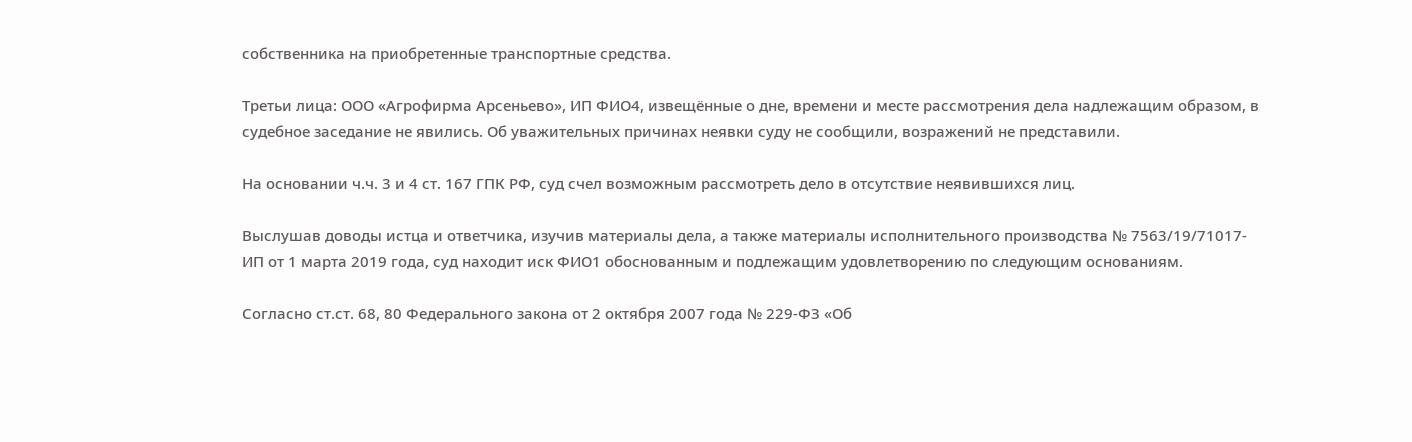собственника на приобретенные транспортные средства.

Третьи лица: ООО «Агрофирма Арсеньево», ИП ФИО4, извещённые о дне, времени и месте рассмотрения дела надлежащим образом, в судебное заседание не явились. Об уважительных причинах неявки суду не сообщили, возражений не представили.

На основании ч.ч. 3 и 4 ст. 167 ГПК РФ, суд счел возможным рассмотреть дело в отсутствие неявившихся лиц.

Выслушав доводы истца и ответчика, изучив материалы дела, а также материалы исполнительного производства № 7563/19/71017-ИП от 1 марта 2019 года, суд находит иск ФИО1 обоснованным и подлежащим удовлетворению по следующим основаниям.

Согласно ст.ст. 68, 80 Федерального закона от 2 октября 2007 года № 229-ФЗ «Об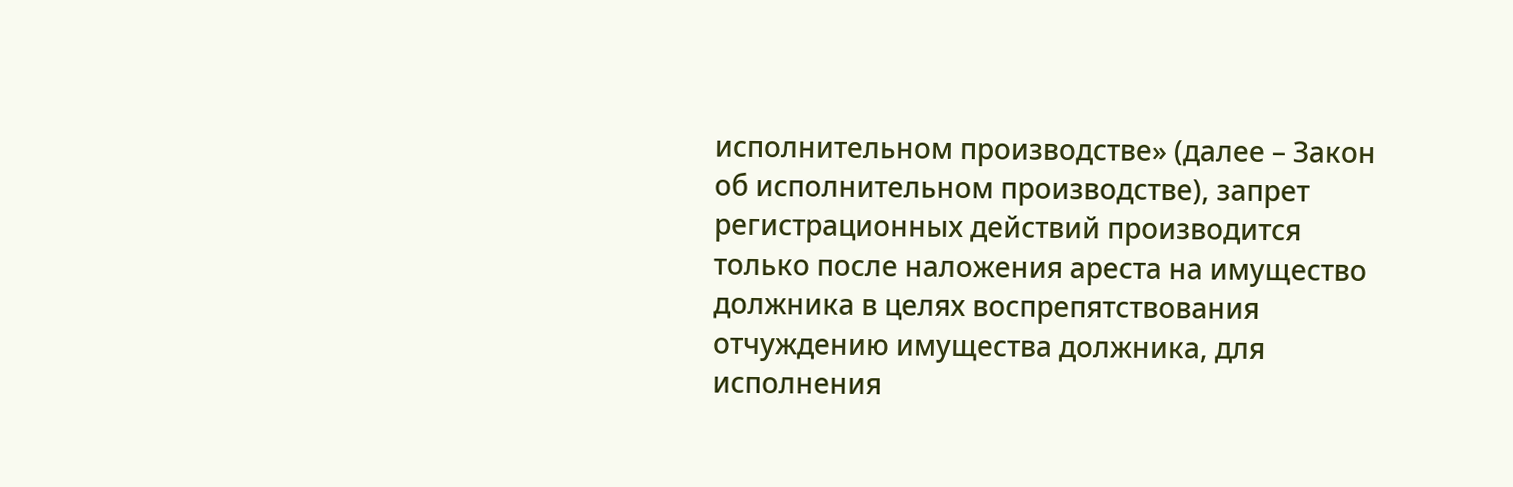исполнительном производстве» (далее – Закон об исполнительном производстве), запрет регистрационных действий производится только после наложения ареста на имущество должника в целях воспрепятствования отчуждению имущества должника, для исполнения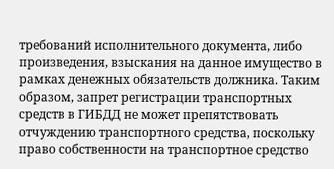требований исполнительного документа, либо произведения, взыскания на данное имущество в рамках денежных обязательств должника. Таким образом, запрет регистрации транспортных средств в ГИБДД не может препятствовать отчуждению транспортного средства, поскольку право собственности на транспортное средство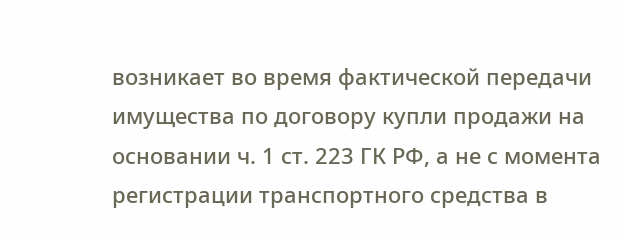возникает во время фактической передачи имущества по договору купли продажи на основании ч. 1 ст. 223 ГК РФ, а не с момента регистрации транспортного средства в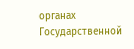органах Государственной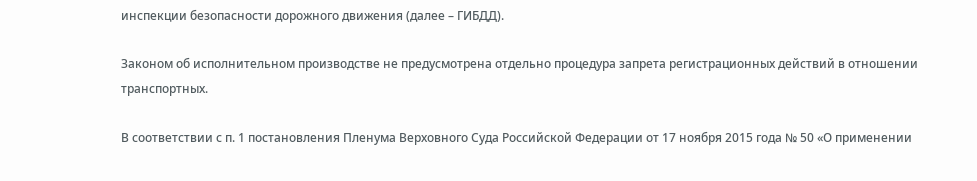инспекции безопасности дорожного движения (далее – ГИБДД).

Законом об исполнительном производстве не предусмотрена отдельно процедура запрета регистрационных действий в отношении транспортных.

В соответствии с п. 1 постановления Пленума Верховного Суда Российской Федерации от 17 ноября 2015 года № 50 «О применении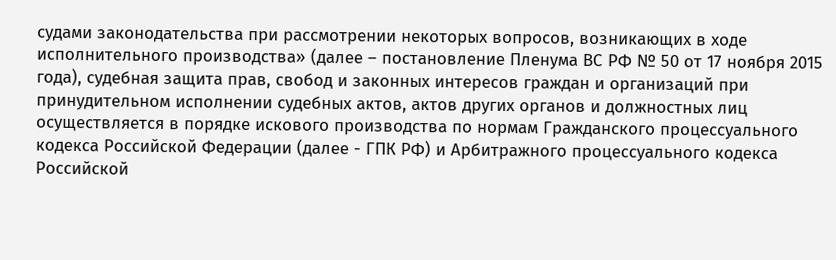судами законодательства при рассмотрении некоторых вопросов, возникающих в ходе исполнительного производства» (далее – постановление Пленума ВС РФ № 50 от 17 ноября 2015 года), судебная защита прав, свобод и законных интересов граждан и организаций при принудительном исполнении судебных актов, актов других органов и должностных лиц осуществляется в порядке искового производства по нормам Гражданского процессуального кодекса Российской Федерации (далее - ГПК РФ) и Арбитражного процессуального кодекса Российской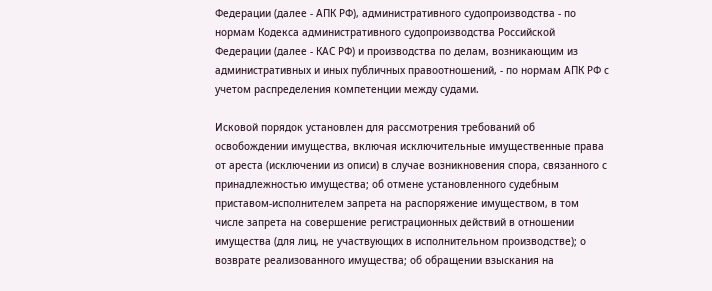Федерации (далее - АПК РФ), административного судопроизводства - по нормам Кодекса административного судопроизводства Российской Федерации (далее - КАС РФ) и производства по делам, возникающим из административных и иных публичных правоотношений, - по нормам АПК РФ с учетом распределения компетенции между судами.

Исковой порядок установлен для рассмотрения требований об освобождении имущества, включая исключительные имущественные права от ареста (исключении из описи) в случае возникновения спора, связанного с принадлежностью имущества; об отмене установленного судебным приставом-исполнителем запрета на распоряжение имуществом, в том числе запрета на совершение регистрационных действий в отношении имущества (для лиц, не участвующих в исполнительном производстве); о возврате реализованного имущества; об обращении взыскания на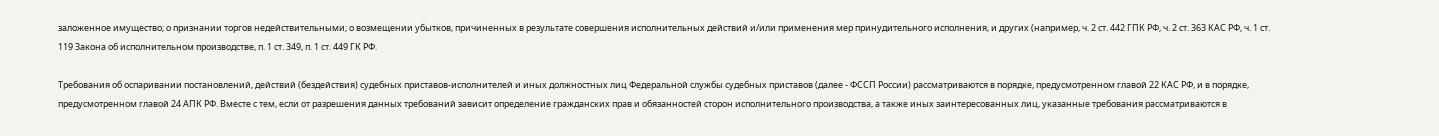заложенное имущество; о признании торгов недействительными; о возмещении убытков, причиненных в результате совершения исполнительных действий и/или применения мер принудительного исполнения, и других (например, ч. 2 ст. 442 ГПК РФ, ч. 2 ст. 363 КАС РФ, ч. 1 ст. 119 Закона об исполнительном производстве, п. 1 ст. 349, п. 1 ст. 449 ГК РФ.

Требования об оспаривании постановлений, действий (бездействия) судебных приставов-исполнителей и иных должностных лиц Федеральной службы судебных приставов (далее - ФССП России) рассматриваются в порядке, предусмотренном главой 22 КАС РФ, и в порядке, предусмотренном главой 24 АПК РФ. Вместе с тем, если от разрешения данных требований зависит определение гражданских прав и обязанностей сторон исполнительного производства, а также иных заинтересованных лиц, указанные требования рассматриваются в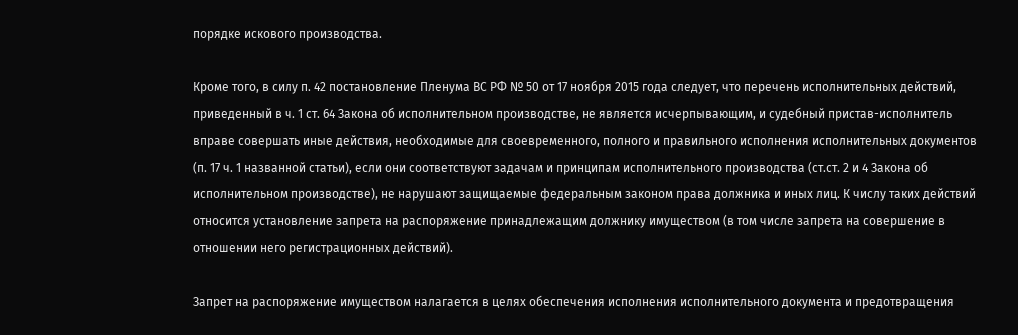порядке искового производства.

Кроме того, в силу п. 42 постановление Пленума ВС РФ № 50 от 17 ноября 2015 года следует, что перечень исполнительных действий, приведенный в ч. 1 ст. 64 Закона об исполнительном производстве, не является исчерпывающим, и судебный пристав-исполнитель вправе совершать иные действия, необходимые для своевременного, полного и правильного исполнения исполнительных документов (п. 17 ч. 1 названной статьи), если они соответствуют задачам и принципам исполнительного производства (ст.ст. 2 и 4 Закона об исполнительном производстве), не нарушают защищаемые федеральным законом права должника и иных лиц. К числу таких действий относится установление запрета на распоряжение принадлежащим должнику имуществом (в том числе запрета на совершение в отношении него регистрационных действий).

Запрет на распоряжение имуществом налагается в целях обеспечения исполнения исполнительного документа и предотвращения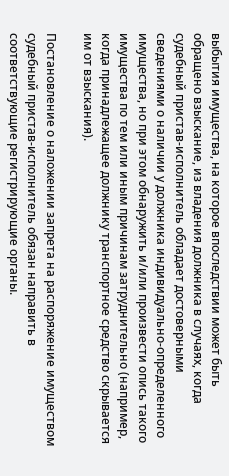выбытия имущества, на которое впоследствии может быть обращено взыскание, из владения должника в случаях, когда судебный пристав-исполнитель обладает достоверными сведениями о наличии у должника индивидуально-определенного имущества, но при этом обнаружить и/или произвести опись такого имущества по тем или иным причинам затруднительно (например, когда принадлежащее должнику транспортное средство скрывается им от взыскания).

Постановление о наложении запрета на распоряжение имуществом судебный пристав-исполнитель обязан направить в соответствующие регистрирующие органы.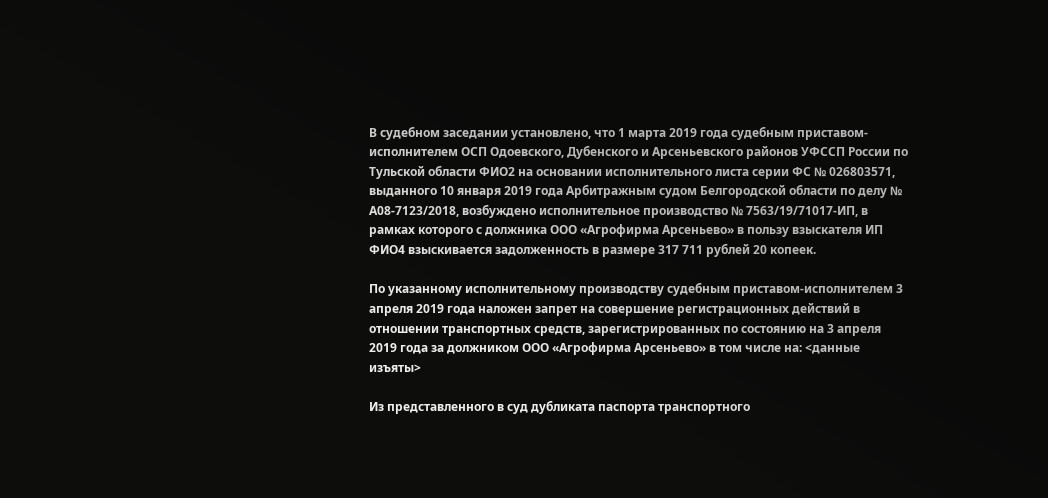В судебном заседании установлено, что 1 марта 2019 года судебным приставом-исполнителем ОСП Одоевского, Дубенского и Арсеньевского районов УФССП России по Тульской области ФИО2 на основании исполнительного листа серии ФС № 026803571, выданного 10 января 2019 года Арбитражным судом Белгородской области по делу № А08-7123/2018, возбуждено исполнительное производство № 7563/19/71017-ИП, в рамках которого с должника ООО «Агрофирма Арсеньево» в пользу взыскателя ИП ФИО4 взыскивается задолженность в размере 317 711 рублей 20 копеек.

По указанному исполнительному производству судебным приставом-исполнителем 3 апреля 2019 года наложен запрет на совершение регистрационных действий в отношении транспортных средств, зарегистрированных по состоянию на 3 апреля 2019 года за должником ООО «Агрофирма Арсеньево» в том числе на: <данные изъяты>

Из представленного в суд дубликата паспорта транспортного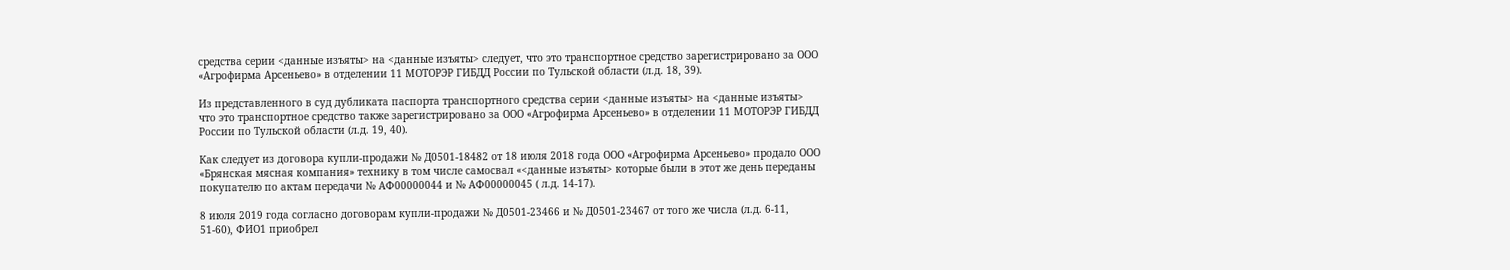средства серии <данные изъяты> на <данные изъяты> следует, что это транспортное средство зарегистрировано за ООО «Агрофирма Арсеньево» в отделении 11 МОТОРЭР ГИБДД России по Тульской области (л.д. 18, 39).

Из представленного в суд дубликата паспорта транспортного средства серии <данные изъяты> на <данные изъяты> что это транспортное средство также зарегистрировано за ООО «Агрофирма Арсеньево» в отделении 11 МОТОРЭР ГИБДД России по Тульской области (л.д. 19, 40).

Как следует из договора купли-продажи № Д0501-18482 от 18 июля 2018 года ООО «Агрофирма Арсеньево» продало ООО «Брянская мясная компания» технику в том числе самосвал «<данные изъяты> которые были в этот же день переданы покупателю по актам передачи № АФ00000044 и № АФ00000045 ( л.д. 14-17).

8 июля 2019 года согласно договорам купли-продажи № Д0501-23466 и № Д0501-23467 от того же числа (л.д. 6-11, 51-60), ФИО1 приобрел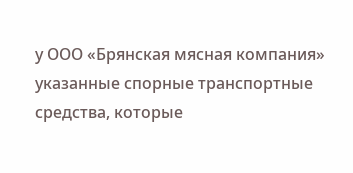у ООО «Брянская мясная компания» указанные спорные транспортные средства, которые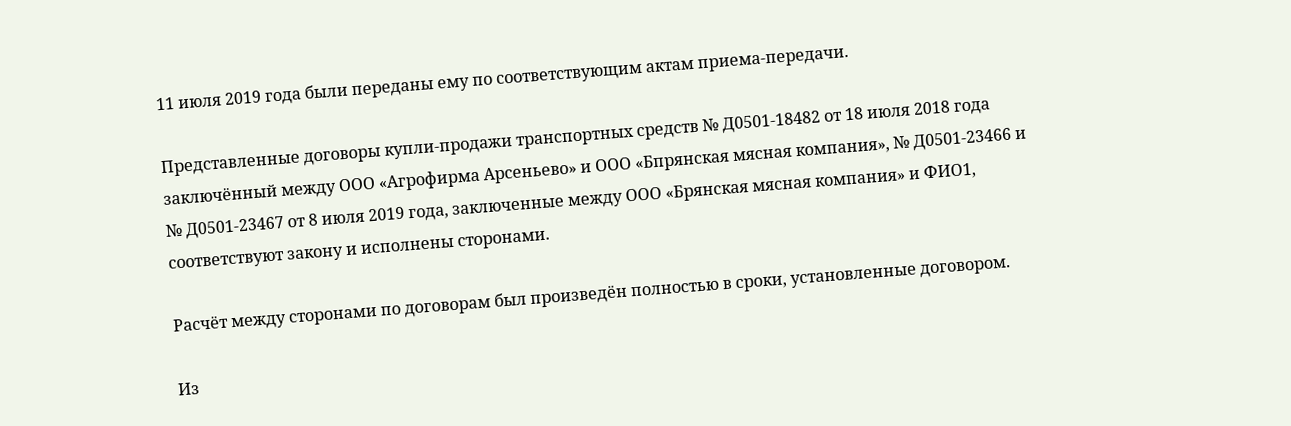11 июля 2019 года были переданы ему по соответствующим актам приема-передачи.

Представленные договоры купли-продажи транспортных средств № Д0501-18482 от 18 июля 2018 года заключённый между ООО «Агрофирма Арсеньево» и ООО «Бпрянская мясная компания», № Д0501-23466 и № Д0501-23467 от 8 июля 2019 года, заключенные между ООО «Брянская мясная компания» и ФИО1, соответствуют закону и исполнены сторонами.

Расчёт между сторонами по договорам был произведён полностью в сроки, установленные договором.

Из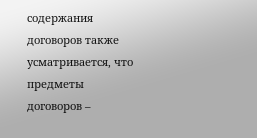содержания договоров также усматривается, что предметы договоров –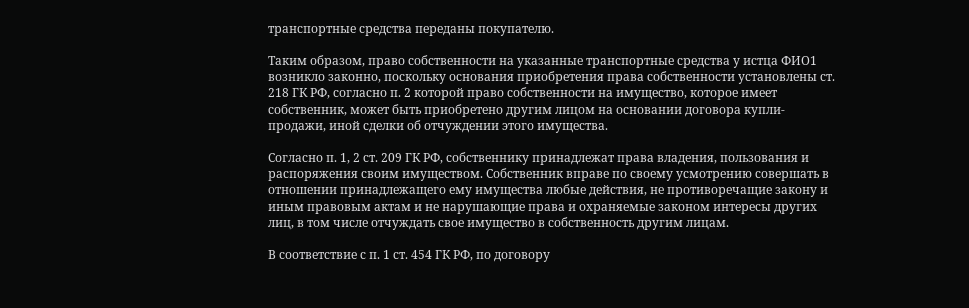транспортные средства переданы покупателю.

Таким образом, право собственности на указанные транспортные средства у истца ФИО1 возникло законно, поскольку основания приобретения права собственности установлены ст. 218 ГК РФ, согласно п. 2 которой право собственности на имущество, которое имеет собственник, может быть приобретено другим лицом на основании договора купли-продажи, иной сделки об отчуждении этого имущества.

Согласно п. 1, 2 ст. 209 ГК РФ, собственнику принадлежат права владения, пользования и распоряжения своим имуществом. Собственник вправе по своему усмотрению совершать в отношении принадлежащего ему имущества любые действия, не противоречащие закону и иным правовым актам и не нарушающие права и охраняемые законом интересы других лиц, в том числе отчуждать свое имущество в собственность другим лицам.

В соответствие с п. 1 ст. 454 ГК РФ, по договору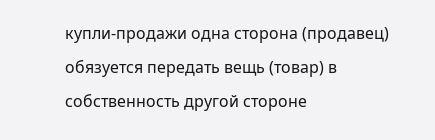купли-продажи одна сторона (продавец) обязуется передать вещь (товар) в собственность другой стороне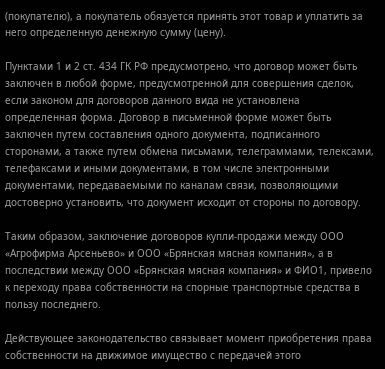(покупателю), а покупатель обязуется принять этот товар и уплатить за него определенную денежную сумму (цену).

Пунктами 1 и 2 ст. 434 ГК РФ предусмотрено, что договор может быть заключен в любой форме, предусмотренной для совершения сделок, если законом для договоров данного вида не установлена определенная форма. Договор в письменной форме может быть заключен путем составления одного документа, подписанного сторонами, а также путем обмена письмами, телеграммами, телексами, телефаксами и иными документами, в том числе электронными документами, передаваемыми по каналам связи, позволяющими достоверно установить, что документ исходит от стороны по договору.

Таким образом, заключение договоров купли-продажи между ООО «Агрофирма Арсеньево» и ООО «Брянская мясная компания», а в последствии между ООО «Брянская мясная компания» и ФИО1, привело к переходу права собственности на спорные транспортные средства в пользу последнего.

Действующее законодательство связывает момент приобретения права собственности на движимое имущество с передачей этого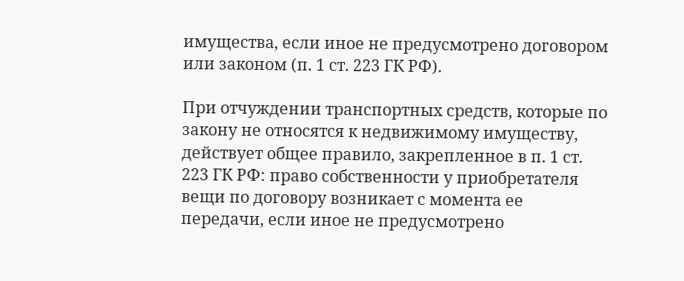имущества, если иное не предусмотрено договором или законом (п. 1 ст. 223 ГК РФ).

При отчуждении транспортных средств, которые по закону не относятся к недвижимому имуществу, действует общее правило, закрепленное в п. 1 ст. 223 ГК РФ: право собственности у приобретателя вещи по договору возникает с момента ее передачи, если иное не предусмотрено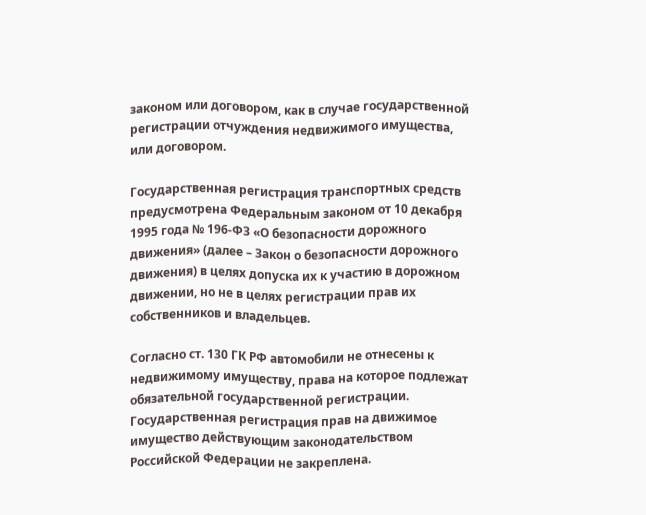законом или договором, как в случае государственной регистрации отчуждения недвижимого имущества, или договором.

Государственная регистрация транспортных средств предусмотрена Федеральным законом от 10 декабря 1995 года № 196-ФЗ «О безопасности дорожного движения» (далее – Закон о безопасности дорожного движения) в целях допуска их к участию в дорожном движении, но не в целях регистрации прав их собственников и владельцев.

Согласно ст. 130 ГК РФ автомобили не отнесены к недвижимому имуществу, права на которое подлежат обязательной государственной регистрации. Государственная регистрация прав на движимое имущество действующим законодательством Российской Федерации не закреплена.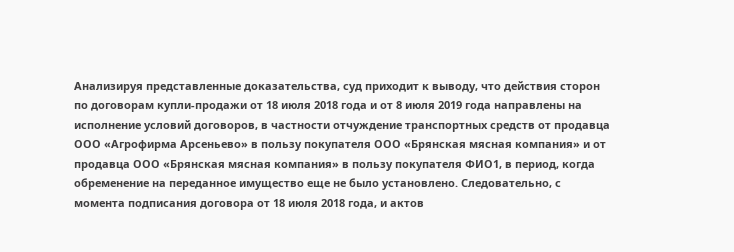Анализируя представленные доказательства, суд приходит к выводу, что действия сторон по договорам купли-продажи от 18 июля 2018 года и от 8 июля 2019 года направлены на исполнение условий договоров, в частности отчуждение транспортных средств от продавца ООО «Агрофирма Арсеньево» в пользу покупателя ООО «Брянская мясная компания» и от продавца ООО «Брянская мясная компания» в пользу покупателя ФИО1, в период, когда обременение на переданное имущество еще не было установлено. Следовательно, с момента подписания договора от 18 июля 2018 года, и актов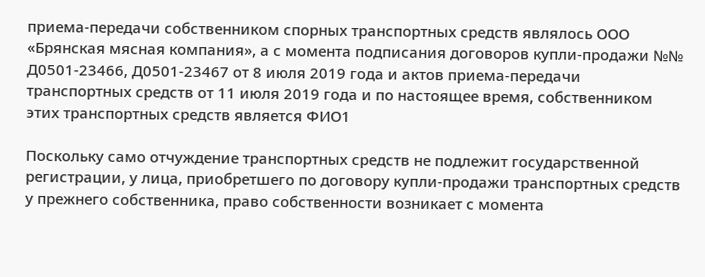приема-передачи собственником спорных транспортных средств являлось ООО «Брянская мясная компания», а с момента подписания договоров купли-продажи №№ Д0501-23466, Д0501-23467 от 8 июля 2019 года и актов приема-передачи транспортных средств от 11 июля 2019 года и по настоящее время, собственником этих транспортных средств является ФИО1

Поскольку само отчуждение транспортных средств не подлежит государственной регистрации, у лица, приобретшего по договору купли-продажи транспортных средств у прежнего собственника, право собственности возникает с момента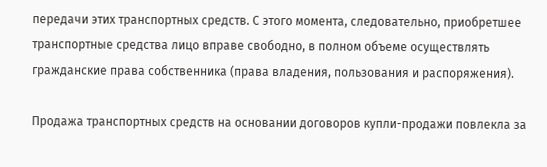передачи этих транспортных средств. С этого момента, следовательно, приобретшее транспортные средства лицо вправе свободно, в полном объеме осуществлять гражданские права собственника (права владения, пользования и распоряжения).

Продажа транспортных средств на основании договоров купли-продажи повлекла за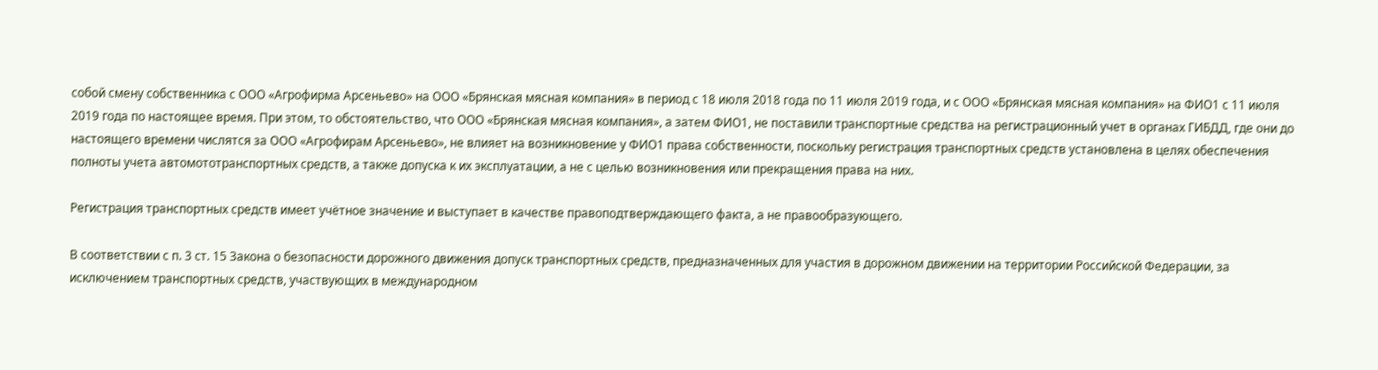собой смену собственника с ООО «Агрофирма Арсеньево» на ООО «Брянская мясная компания» в период с 18 июля 2018 года по 11 июля 2019 года, и с ООО «Брянская мясная компания» на ФИО1 с 11 июля 2019 года по настоящее время. При этом, то обстоятельство, что ООО «Брянская мясная компания», а затем ФИО1, не поставили транспортные средства на регистрационный учет в органах ГИБДД, где они до настоящего времени числятся за ООО «Агрофирам Арсеньево», не влияет на возникновение у ФИО1 права собственности, поскольку регистрация транспортных средств установлена в целях обеспечения полноты учета автомототранспортных средств, а также допуска к их эксплуатации, а не с целью возникновения или прекращения права на них.

Регистрация транспортных средств имеет учётное значение и выступает в качестве правоподтверждающего факта, а не правообразующего.

В соответствии с п. 3 ст. 15 Закона о безопасности дорожного движения допуск транспортных средств, предназначенных для участия в дорожном движении на территории Российской Федерации, за исключением транспортных средств, участвующих в международном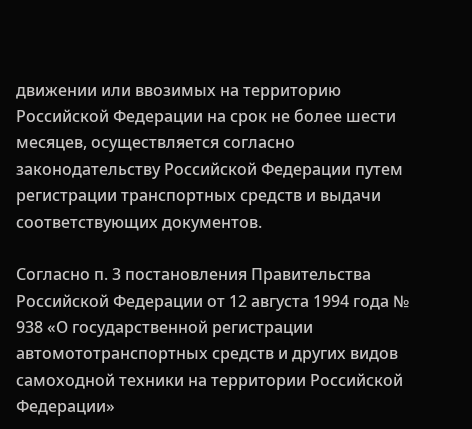движении или ввозимых на территорию Российской Федерации на срок не более шести месяцев, осуществляется согласно законодательству Российской Федерации путем регистрации транспортных средств и выдачи соответствующих документов.

Согласно п. 3 постановления Правительства Российской Федерации от 12 августа 1994 года № 938 «О государственной регистрации автомототранспортных средств и других видов самоходной техники на территории Российской Федерации»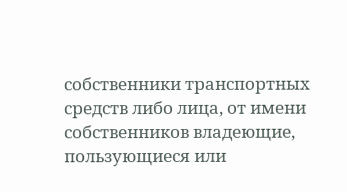собственники транспортных средств либо лица, от имени собственников владеющие, пользующиеся или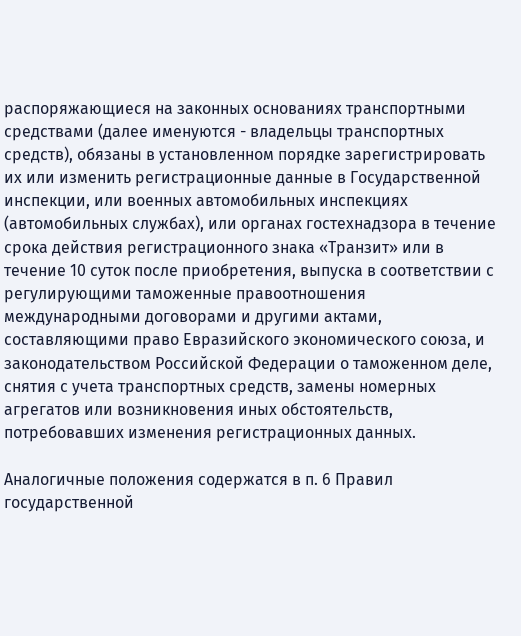распоряжающиеся на законных основаниях транспортными средствами (далее именуются - владельцы транспортных средств), обязаны в установленном порядке зарегистрировать их или изменить регистрационные данные в Государственной инспекции, или военных автомобильных инспекциях (автомобильных службах), или органах гостехнадзора в течение срока действия регистрационного знака «Транзит» или в течение 10 суток после приобретения, выпуска в соответствии с регулирующими таможенные правоотношения международными договорами и другими актами, составляющими право Евразийского экономического союза, и законодательством Российской Федерации о таможенном деле, снятия с учета транспортных средств, замены номерных агрегатов или возникновения иных обстоятельств, потребовавших изменения регистрационных данных.

Аналогичные положения содержатся в п. 6 Правил государственной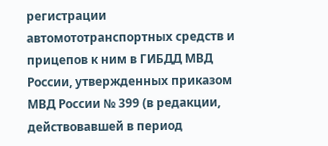регистрации автомототранспортных средств и прицепов к ним в ГИБДД МВД России, утвержденных приказом МВД России № 399 (в редакции, действовавшей в период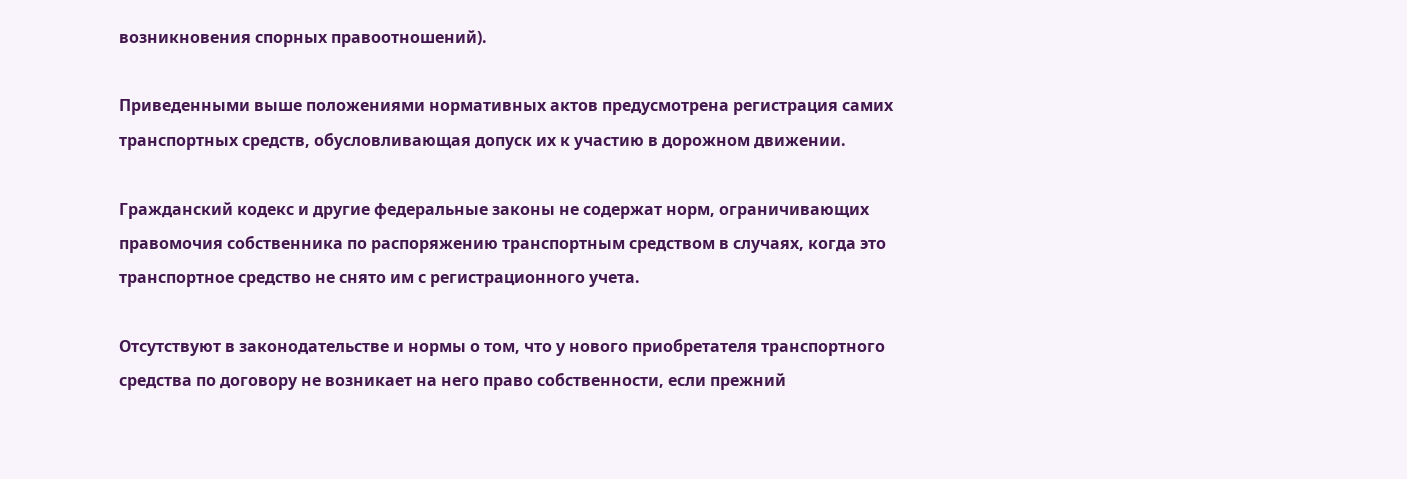возникновения спорных правоотношений).

Приведенными выше положениями нормативных актов предусмотрена регистрация самих транспортных средств, обусловливающая допуск их к участию в дорожном движении.

Гражданский кодекс и другие федеральные законы не содержат норм, ограничивающих правомочия собственника по распоряжению транспортным средством в случаях, когда это транспортное средство не снято им с регистрационного учета.

Отсутствуют в законодательстве и нормы о том, что у нового приобретателя транспортного средства по договору не возникает на него право собственности, если прежний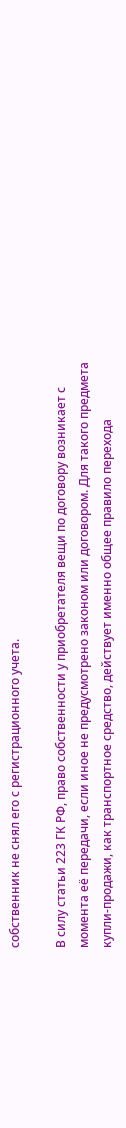собственник не снял его с регистрационного учета.

В силу статьи 223 ГК РФ, право собственности у приобретателя вещи по договору возникает с момента её передачи, если иное не предусмотрено законом или договором. Для такого предмета купли-продажи, как транспортное средство, действует именно общее правило перехода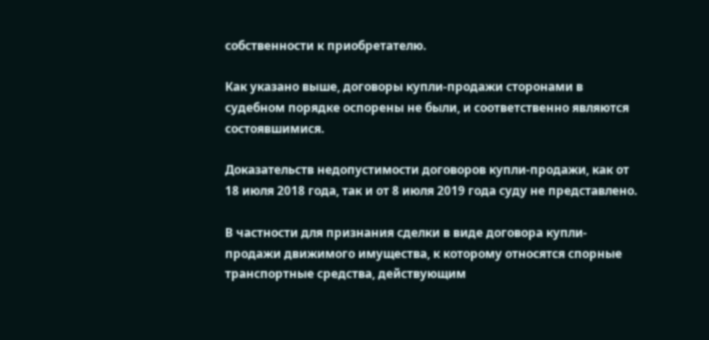собственности к приобретателю.

Как указано выше, договоры купли-продажи сторонами в судебном порядке оспорены не были, и соответственно являются состоявшимися.

Доказательств недопустимости договоров купли-продажи, как от 18 июля 2018 года, так и от 8 июля 2019 года суду не представлено.

В частности для признания сделки в виде договора купли-продажи движимого имущества, к которому относятся спорные транспортные средства, действующим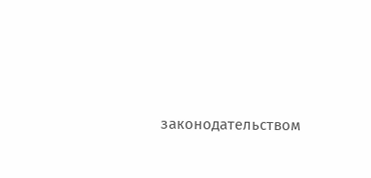законодательством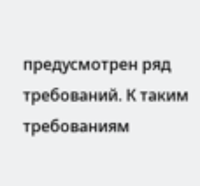предусмотрен ряд требований. К таким требованиям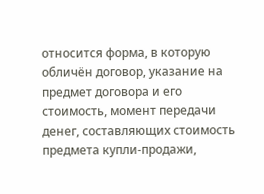относится форма, в которую обличён договор, указание на предмет договора и его стоимость, момент передачи денег, составляющих стоимость предмета купли-продажи,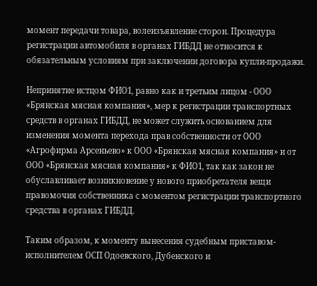момент передачи товара, волеизъявление сторон. Процедура регистрации автомобиля в органах ГИБДД не относится к обязательным условиям при заключении договора купли-продажи.

Непринятие истцом ФИО1, равно как и третьим лицом - ООО «Брянская мясная компания», мер к регистрации транспортных средств в органах ГИБДД, не может служить основанием для изменения момента перехода прав собственности от ООО «Агрофирма Арсеньево» к ООО «Брянская мясная компания» и от ООО «Брянская мясная компания» к ФИО1, так как закон не обуславливает возникновение у нового приобретателя вещи правомочия собственника с моментом регистрации транспортного средства в органах ГИБДД.

Таким образом, к моменту вынесения судебным приставом-исполнителем ОСП Одоевского, Дубенского и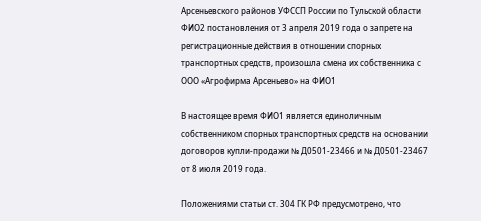Арсеньевского районов УФССП России по Тульской области ФИО2 постановления от 3 апреля 2019 года о запрете на регистрационные действия в отношении спорных транспортных средств, произошла смена их собственника с ООО «Агрофирма Арсеньево» на ФИО1

В настоящее время ФИО1 является единоличным собственником спорных транспортных средств на основании договоров купли-продажи № Д0501-23466 и № Д0501-23467 от 8 июля 2019 года.

Положениями статьи ст. 304 ГК РФ предусмотрено, что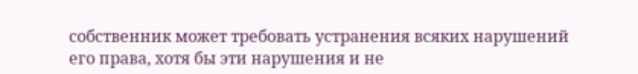собственник может требовать устранения всяких нарушений его права, хотя бы эти нарушения и не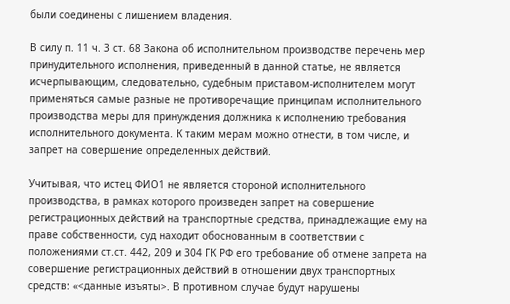были соединены с лишением владения.

В силу п. 11 ч. 3 ст. 68 Закона об исполнительном производстве перечень мер принудительного исполнения, приведенный в данной статье, не является исчерпывающим, следовательно, судебным приставом-исполнителем могут применяться самые разные не противоречащие принципам исполнительного производства меры для принуждения должника к исполнению требования исполнительного документа. К таким мерам можно отнести, в том числе, и запрет на совершение определенных действий.

Учитывая, что истец ФИО1 не является стороной исполнительного производства, в рамках которого произведен запрет на совершение регистрационных действий на транспортные средства, принадлежащие ему на праве собственности, суд находит обоснованным в соответствии с положениями ст.ст. 442, 209 и 304 ГК РФ его требование об отмене запрета на совершение регистрационных действий в отношении двух транспортных средств: «<данные изъяты>. В противном случае будут нарушены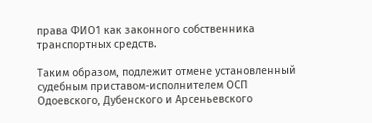права ФИО1 как законного собственника транспортных средств.

Таким образом, подлежит отмене установленный судебным приставом-исполнителем ОСП Одоевского, Дубенского и Арсеньевского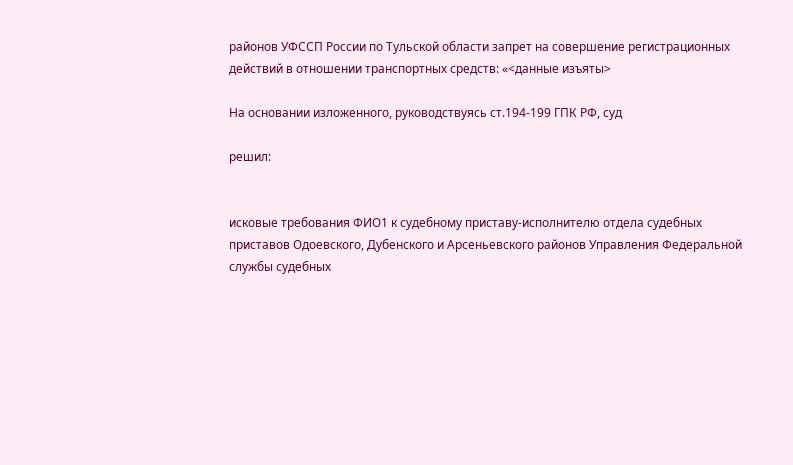районов УФССП России по Тульской области запрет на совершение регистрационных действий в отношении транспортных средств: «<данные изъяты>

На основании изложенного, руководствуясь ст.194-199 ГПК РФ, суд

решил:


исковые требования ФИО1 к судебному приставу-исполнителю отдела судебных приставов Одоевского, Дубенского и Арсеньевского районов Управления Федеральной службы судебных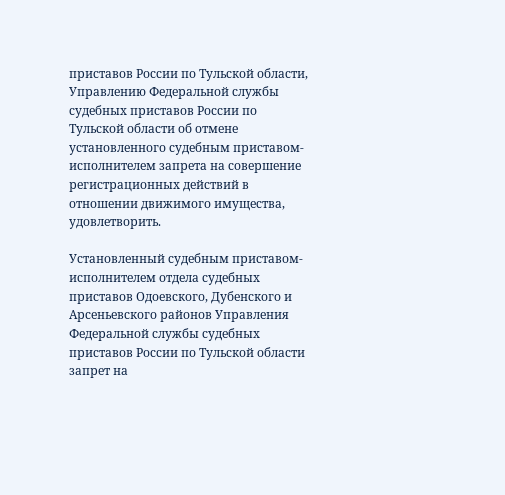приставов России по Тульской области, Управлению Федеральной службы судебных приставов России по Тульской области об отмене установленного судебным приставом-исполнителем запрета на совершение регистрационных действий в отношении движимого имущества, удовлетворить.

Установленный судебным приставом-исполнителем отдела судебных приставов Одоевского, Дубенского и Арсеньевского районов Управления Федеральной службы судебных приставов России по Тульской области запрет на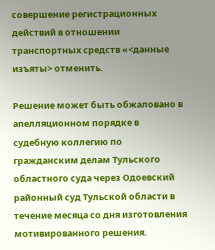совершение регистрационных действий в отношении транспортных средств «<данные изъяты> отменить.

Решение может быть обжаловано в апелляционном порядке в судебную коллегию по гражданским делам Тульского областного суда через Одоевский районный суд Тульской области в течение месяца со дня изготовления мотивированного решения.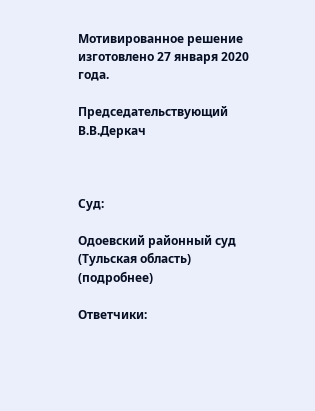Мотивированное решение изготовлено 27 января 2020 года.

Председательствующий В.В.Деркач



Суд:

Одоевский районный суд (Тульская область) (подробнее)

Ответчики: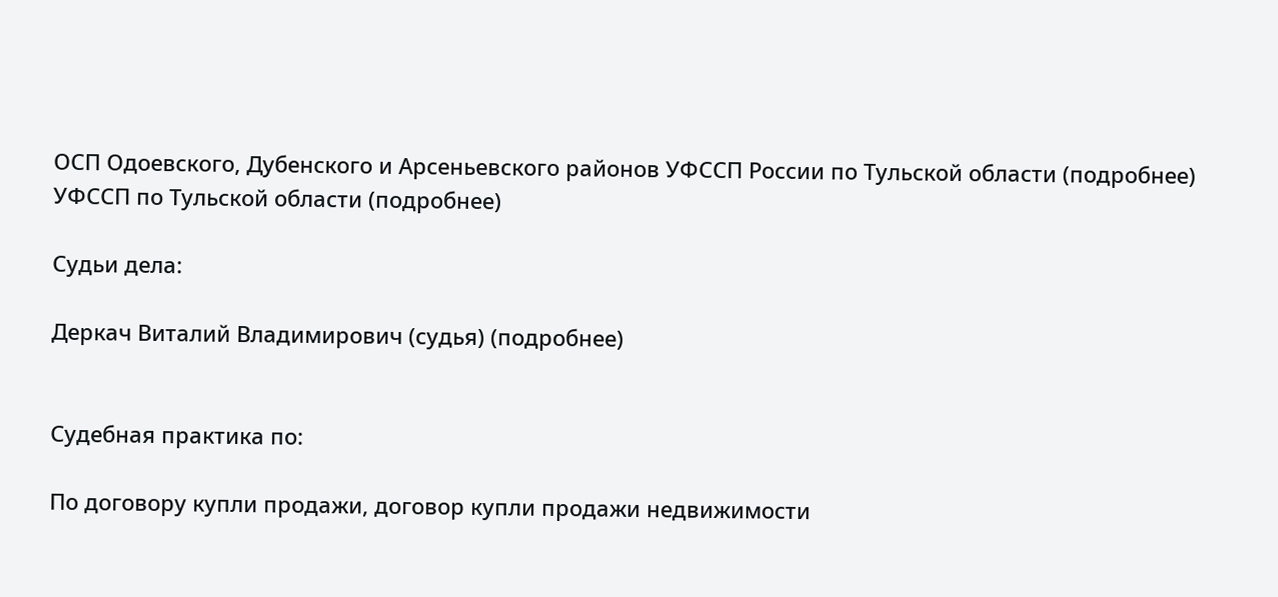ОСП Одоевского, Дубенского и Арсеньевского районов УФССП России по Тульской области (подробнее)
УФССП по Тульской области (подробнее)

Судьи дела:

Деркач Виталий Владимирович (судья) (подробнее)


Судебная практика по:

По договору купли продажи, договор купли продажи недвижимости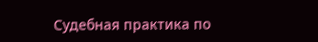Судебная практика по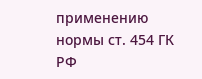применению нормы ст. 454 ГК РФ